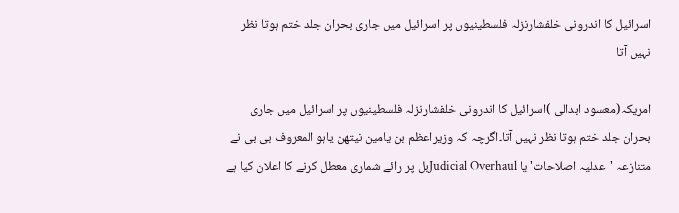اسرائیل کا اندرونی خلفشارنزلہ فلسطینیوں پر اسرائیل میں جاری بحران جلد ختم ہوتا نظر نہیں آتا

امریکہ(معسود ابدالی )اسرائیل کا اندرونی خلفشارنزلہ فلسطینیوں پر اسرائیل میں جاری بحران جلد ختم ہوتا نظر نہیں آتا۔اگرچہ کہ وزیراعظم بن یامین نیتھن یاہو المعروف بی بی نے متنازعہ 'عدلیہ اصلاحات' یا Judicial Overhaulبل پر رائے شماری معطل کرنے کا اعلان کیا ہے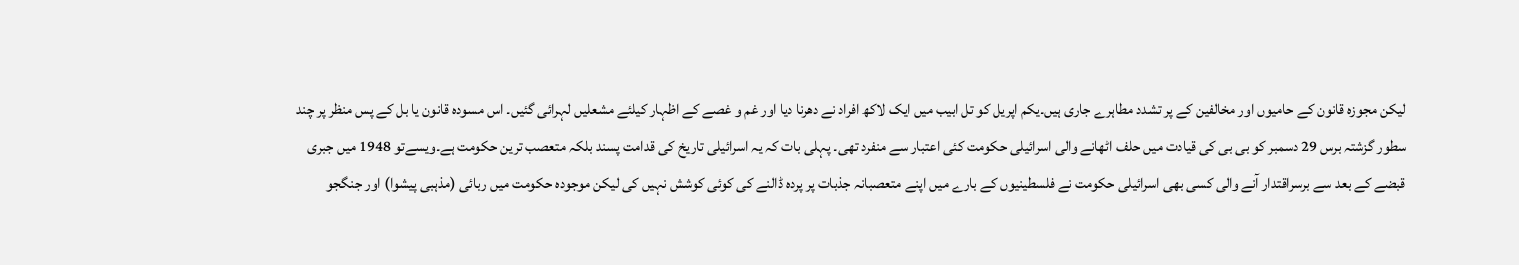لیکن مجوزہ قانون کے حامیوں اور مخالفین کے پر تشدد مطاہرے جاری ہیں۔یکم اپریل کو تل ابیب میں ایک لاکھ افراد نے دھرنا دیا اور غم و غصے کے اظہار کیلئے مشعلیں لہرائی گئیں۔ اس مسودہ قانون یا بل کے پس منظر پر چند سطور گزشتہ برس 29 دسمبر کو بی بی کی قیادت میں حلف اٹھانے والی اسرائیلی حکومت کئی اعتبار سے منفرد تھی۔ پہلی بات کہ یہ اسرائیلی تاریخ کی قدامت پسند بلکہ متعصب ترین حکومت ہے۔ویسےتو 1948 میں جبری قبضے کے بعد سے برسراقتدار آنے والی کسی بھی اسرائیلی حکومت نے فلسطینیوں کے بارے میں اپنے متعصبانہ جذبات پر پردہ ڈالنے کی کوئی کوشش نہیں کی لیکن موجودہ حکومت میں ربائی (مذہبی پیشوا) اور جنگجو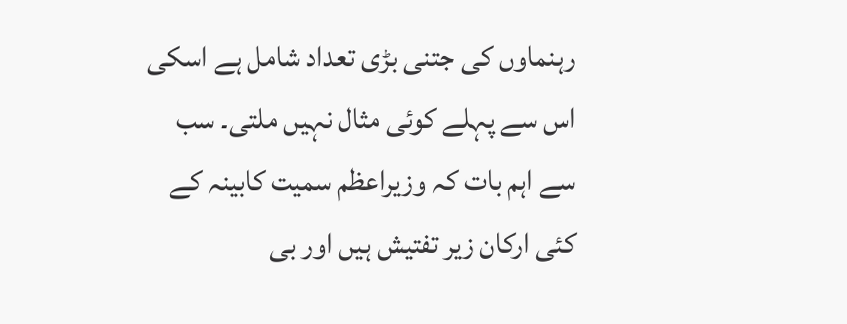رہنماوں کی جتنی بڑی تعداد شامل ہے اسکی اس سے پہلے کوئی مثال نہیں ملتی۔ سب سے اہم بات کہ وزیراعظم سمیت کابینہ کے کئی ارکان زیر تفتیش ہیں اور بی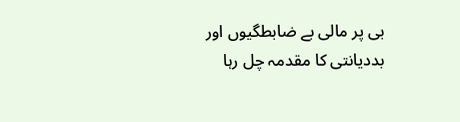بی پر مالی بے ضابطگیوں اور بددیانتی کا مقدمہ چل رہا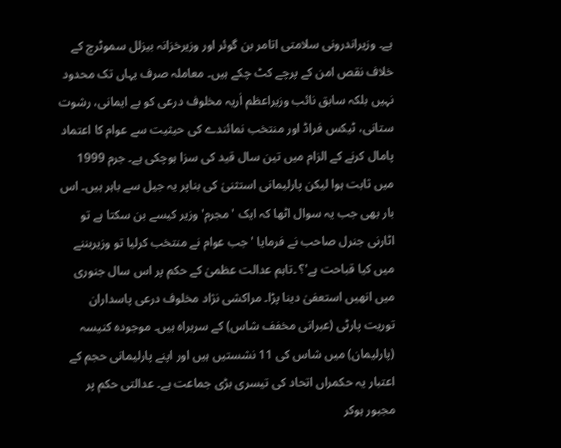ہے۔ وزیراندرونی سلامتی اتامر بن گوئر اور وزیرخزانہ بیزلل سموٹرچ کے خلاف نقص امن کے پرچے کٹ چکے ہیں۔ معاملہ صرف یہاں تک محدود نہیں بلکہ سابق نائب وزیراعظم اٰریہ مخلوف درعی کو بے ایمانی، رشوت ستانی، ٹیکس فراڈ اور منتخب نمائندے کی حیثیت سے عوام کا اعتماد پامال کرنے کے الزام میں تین سال قید کی سزا ہوچکی ہے۔ جرم 1999 میں ثابت ہوا لیکن پارلیمانی استثنیٰ کی بناپر یہ جیل سے باہر ہیں۔ اس بار بھی جب یہ سوال اٹھا کہ ایک 'مجرم' وزیر کیسے بن سکتا ہے تو اٹارنی جنرل صاحب نے فرمایا 'جب عوام نے منتخب کرلیا تو وزیربننے میں کیا قباحت ہے'؟ ۔تاہم عدالت عظمیٰ کے حکم پر اس سال جنوری میں انھیں استعفیٰ دینا پڑا۔ مراکشی نژاد مخلوف درعی پاسداران توریت پارٹی (عبرانی مخفف شاس) کے سربراہ ہیں۔ موجودہ کنیسہ (پارلیمان) میں شاس کی 11 نشستیں ہیں اور اپنے پارلیمانی حجم کے اعتبار یہ حکمراں اتحاد کی تیسری بڑی جماعت ہے۔ عدالتی حکم پر مجبور ہوکر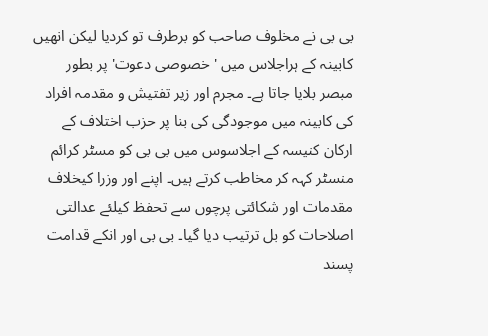بی بی نے مخلوف صاحب کو برطرف تو کردیا لیکن انھیں کابینہ کے ہراجلاس میں 'خصوصی دعوت' پر بطور مبصر بلایا جاتا ہے۔ مجرم اور زیر تفتیش و مقدمہ افراد کی کابینہ میں موجودگی کی بنا پر حزب اختلاف کے ارکان کنیسہ کے اجلاسوس میں بی بی کو مسٹر کرائم منسٹر کہہ کر مخاطب کرتے ہیں۔ اپنے اور وزرا کیخلاف مقدمات اور شکائتی پرچوں سے تحفظ کیلئے عدالتی اصلاحات کو بل ترتیب دیا گیا۔ بی بی اور انکے قدامت پسند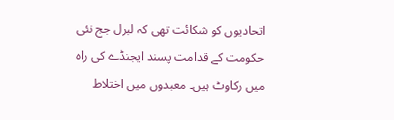اتحادیوں کو شکائت تھی کہ لبرل جج نئی حکومت کے قدامت پسند ایجنڈے کی راہ میں رکاوٹ ہیں۔ معبدوں میں اختلاط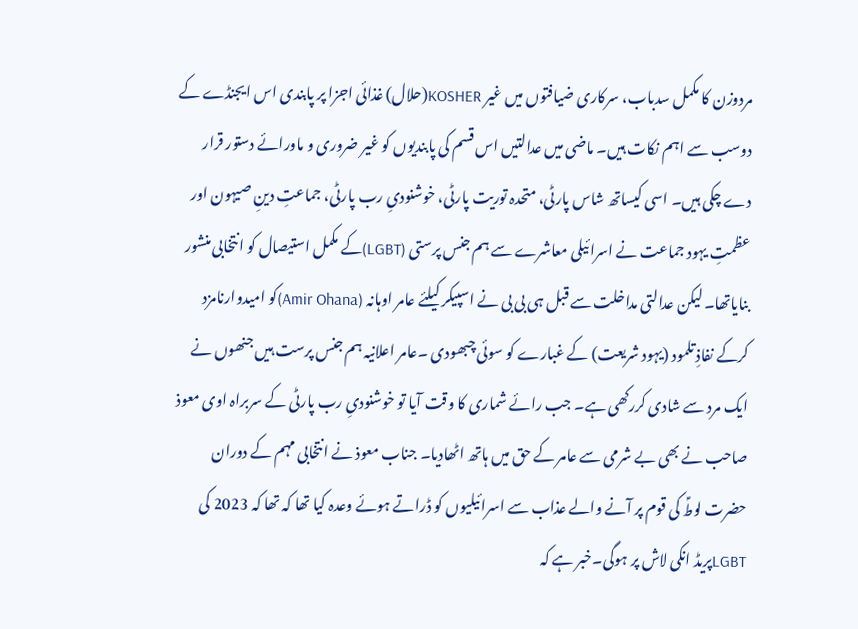مردوزن کا مکمل سدباب، سرکاری ضیافتوں میں غیر KOSHER(حلال) غذائی اجزا پر پابندی اس ایجنڈے کے دوسب سے اہم نکات ہیں۔ ماضی میں عدالتیں اس قسم کی پابندیوں کو غیر ضروری و ماورائے دستور قرار دے چکی ہیں۔ اسی کیساتھ شاس پارٹی، متحدہ توریت پارٹی، خوشنودیِ رب پارٹی، جماعتِ دینِ صیہون اور عظمتِ یہود جماعت نے اسرائیلی معاشرے سے ہم جنس پرستی (LGBT)کے مکمل استیصال کو انتخابی منشور بنایاتھا۔ لیکن عدالتی مداخلت سے قبل ہی بی بی نے اسپیکر کیلئے عامر اوہانہ (Amir Ohana)کو امیدوارنامزد کرکے نفاذِ تلمود (یہود شریعت) کے غبارے کو سوئی چبھودی ۔عامر اعلانیہ ہم جنس پرست ہیں جنھوں نے ایک مرد سے شادی کررکھی ہے۔ جب رائے شماری کا وقت آیا تو خوشنودیِ رب پارٹی کے سربراہ اوی معوذ صاحب نے بھی بے شرمی سے عامر کے حق میں ہاتھ اٹھادیا۔ جناب معوذ نے انتخابی مہم کے دوران حضرت لوطؑ کی قوم پر آنے والے عذاب سے اسرائیلیوں کو ڈراتے ہوئے وعدہ کیا تھا کہ تھا کہ 2023 کی LGBTپریڈ انکی لاش پر ہوگی۔خبر ہے کہ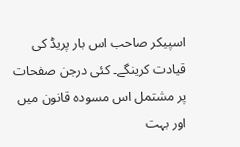اسپیکر صاحب اس بار پریڈ کی قیادت کرینگے۔ کئی درجن صفحات پر مشتمل اس مسودہ قانون میں اور بہت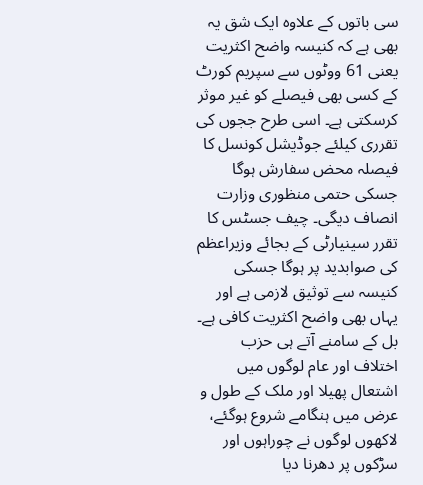سی باتوں کے علاوہ ایک شق یہ بھی ہے کہ کنیسہ واضح اکثریت یعنی 61 ووٹوں سے سپریم کورٹ کے کسی بھی فیصلے کو غیر موثر کرسکتی ہے۔ اسی طرح ججوں کی تقرری کیلئے جوڈیشل کونسل کا فیصلہ محض سفارش ہوگا جسکی حتمی منظوری وزارت انصاف دیگی۔ چیف جسٹس کا تقرر سینیارٹی کے بجائے وزیراعظم کی صوابدید پر ہوگا جسکی کنیسہ سے توثیق لازمی ہے اور یہاں بھی واضح اکثریت کافی ہے۔ بل کے سامنے آتے ہی حزب اختلاف اور عام لوگوں میں اشتعال پھیلا اور ملک کے طول و عرض میں ہنگامے شروع ہوگئے، لاکھوں لوگوں نے چوراہوں اور سڑکوں پر دھرنا دیا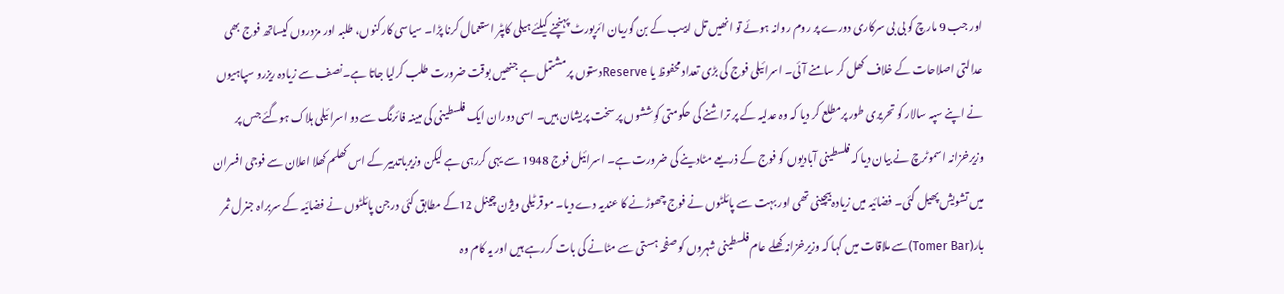اور جب 9 مارچ کو بی بی سرکاری دورے پر روم روانہ ہوئے تو انھیں تل ابیب کے بن گوریان ائرپورٹ پہنچنے کیلئے ہیلی کاپٹر استعمال کرنا پڑا۔ سیاسی کارکنوں، طلبہ اور مزدروں کیساتھ فوج بھی عدالتی اصلاحات کے خلاف کھل کر سامنے آئی۔ اسرائیلی فوج کی بڑی تعداد محفوظ یا Reserveدستوں پر مشتمل ہے جنھیں بوقت ضرورت طلب کرلیا جاتا ہے۔نصف سے زیادہ ریزرو سپاہیوں نے اپنے سپہ سالار کو تحریری طور پرمطلع کر دیا کہ وہ عدلیہ کے پر تراشنے کی حکومتی کوِششوں پر سخت پریشان ہیں۔ اسی دوران ایک فلسطینی کی مبینہ فائرنگ سے دو اسرائیلی ہلاک ہوگئے جس پر وزیرخزانہ اسموٹرچ نے بیان دیا کہ فلسطینی آبادیوں کو فوج کے ذریعے مٹادینے کی ضرورت ہے۔ اسرائیل فوج 1948 سے یہی کررہی ہے لیکن وزیرباتدبیر کے اس کھلم کھلا اعلان سے فوجی افسران میں تشویش پھیل گئی۔ فضائیہ میں زیادہ بیچینی تھی اور بہت سے پائلٹوں نے فوج چھوڑنے کا عندیہ دے دیا۔ موقر ٹیلی ویژن چینل 12کے مطابق کئی درجن پائلٹوں نے فضائیہ کے سربراہ جنرل ثمر بار(Tomer Bar)سے ملاقات میں کہا کہ وزیرخزانہ کھلے عام فلسطینی شہروں کو صفحہ ہستی سے مٹانے کی بات کررہے ہیں اور یہ کام وہ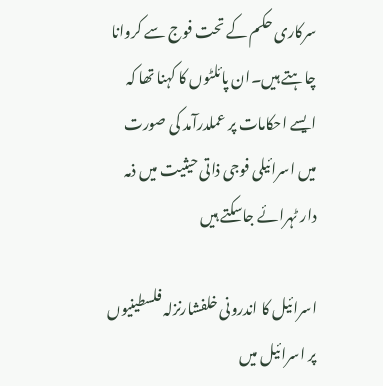سرکاری حکم کے تحت فوج سے کروانا چاہتے ہیں۔ان پائلٹوں کا کہنا تھا کہ ایسے احکامات پر عملدرآمد کی صورت میں اسرائیلی فوجی ذاتی حیثیت میں ذمہ دار ٹہرائے جاسکتے ہیں

اسرائیل کا اندرونی خلفشارنزلہ فلسطینیوں پر اسرائیل میں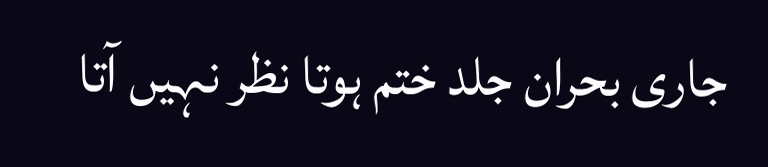جاری بحران جلد ختم ہوتا نظر نہیں آتا